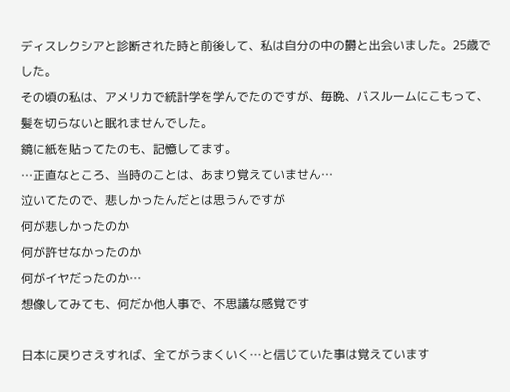ディスレクシアと診断された時と前後して、私は自分の中の欝と出会いました。25歳でした。
その頃の私は、アメリカで統計学を学んでたのですが、毎晩、バスルームにこもって、髪を切らないと眠れませんでした。
鏡に紙を貼ってたのも、記憶してます。
…正直なところ、当時のことは、あまり覚えていません…
泣いてたので、悲しかったんだとは思うんですが
何が悲しかったのか
何が許せなかったのか
何がイヤだったのか…
想像してみても、何だか他人事で、不思議な感覚です

日本に戻りさえすれば、全てがうまくいく…と信じていた事は覚えています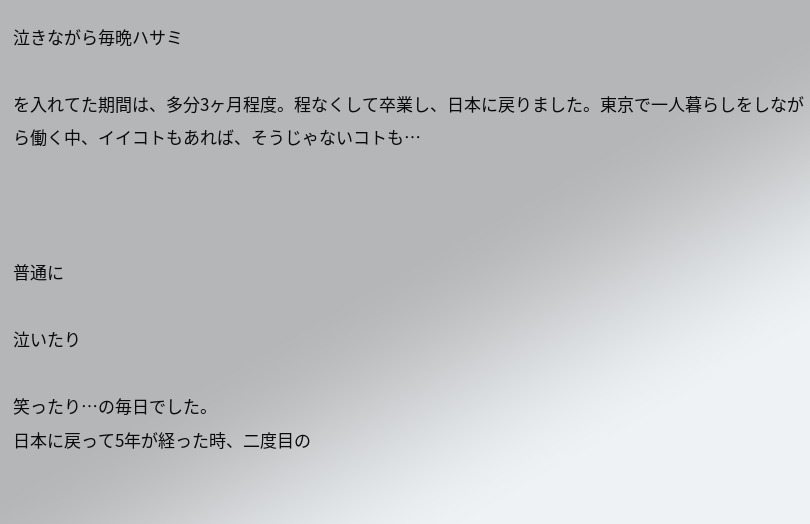泣きながら毎晩ハサミ

を入れてた期間は、多分3ヶ月程度。程なくして卒業し、日本に戻りました。東京で一人暮らしをしながら働く中、イイコトもあれば、そうじゃないコトも…



普通に

泣いたり

笑ったり…の毎日でした。
日本に戻って5年が経った時、二度目の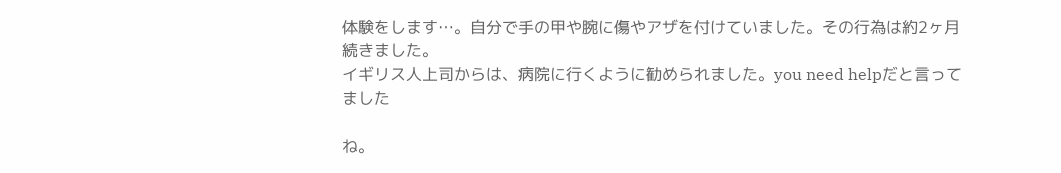体験をします…。自分で手の甲や腕に傷やアザを付けていました。その行為は約2ヶ月続きました。
イギリス人上司からは、病院に行くように勧められました。you need helpだと言ってました

ね。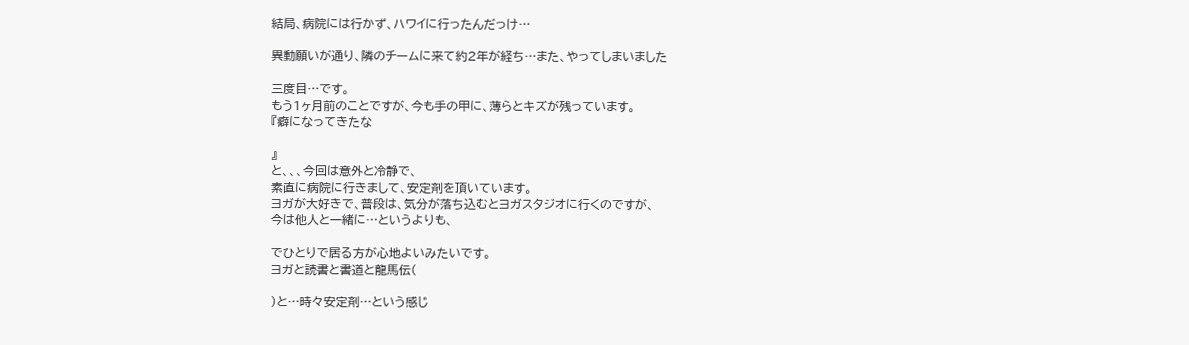結局、病院には行かず、ハワイに行ったんだっけ…

異動願いが通り、隣のチームに来て約2年が経ち…また、やってしまいました

三度目…です。
もう1ヶ月前のことですが、今も手の甲に、薄らとキズが残っています。
『癖になってきたな

』
と、、、今回は意外と冷静で、
素直に病院に行きまして、安定剤を頂いています。
ヨガが大好きで、普段は、気分が落ち込むとヨガスタジオに行くのですが、
今は他人と一緒に…というよりも、

でひとりで居る方が心地よいみたいです。
ヨガと読書と書道と龍馬伝(

)と…時々安定剤…という感じ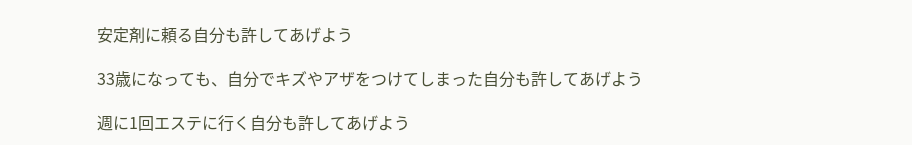安定剤に頼る自分も許してあげよう

33歳になっても、自分でキズやアザをつけてしまった自分も許してあげよう

週に1回エステに行く自分も許してあげよう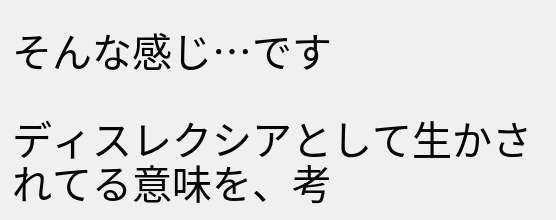そんな感じ…です

ディスレクシアとして生かされてる意味を、考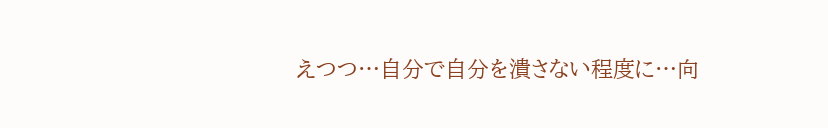えつつ…自分で自分を潰さない程度に…向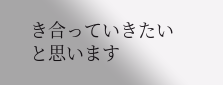き合っていきたいと思います